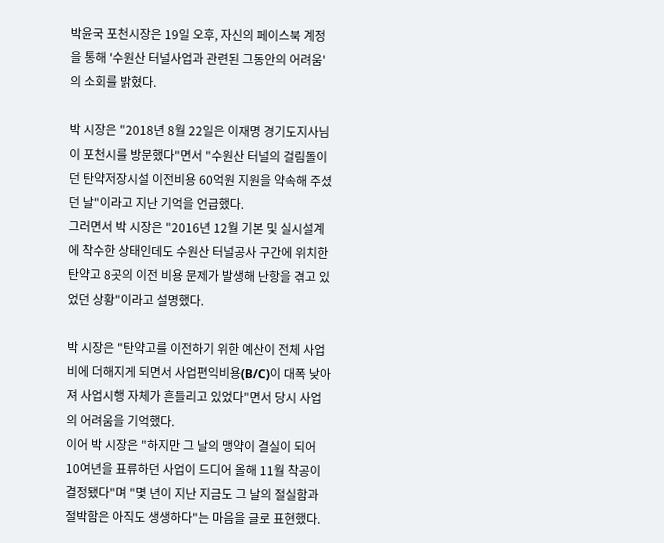박윤국 포천시장은 19일 오후, 자신의 페이스북 계정을 통해 '수원산 터널사업과 관련된 그동안의 어려움'의 소회를 밝혔다.

박 시장은 "2018년 8월 22일은 이재명 경기도지사님이 포천시를 방문했다"면서 "수원산 터널의 걸림돌이던 탄약저장시설 이전비용 60억원 지원을 약속해 주셨던 날"이라고 지난 기억을 언급했다.
그러면서 박 시장은 "2016년 12월 기본 및 실시설계에 착수한 상태인데도 수원산 터널공사 구간에 위치한 탄약고 8곳의 이전 비용 문제가 발생해 난항을 겪고 있었던 상황"이라고 설명했다.

박 시장은 "탄약고를 이전하기 위한 예산이 전체 사업비에 더해지게 되면서 사업편익비용(B/C)이 대폭 낮아져 사업시행 자체가 흔들리고 있었다"면서 당시 사업의 어려움을 기억했다.
이어 박 시장은 "하지만 그 날의 맹약이 결실이 되어 10여년을 표류하던 사업이 드디어 올해 11월 착공이 결정됐다"며 "몇 년이 지난 지금도 그 날의 절실함과 절박함은 아직도 생생하다"는 마음을 글로 표현했다.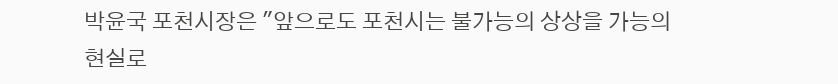박윤국 포천시장은 "앞으로도 포천시는 불가능의 상상을 가능의 현실로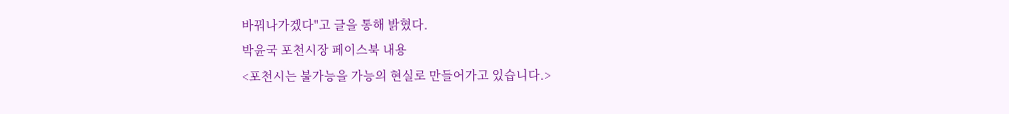바꿔나가겠다"고 글을 통해 밝혔다.
박윤국 포천시장 페이스북 내용
<포천시는 불가능을 가능의 현실로 만들어가고 있습니다.>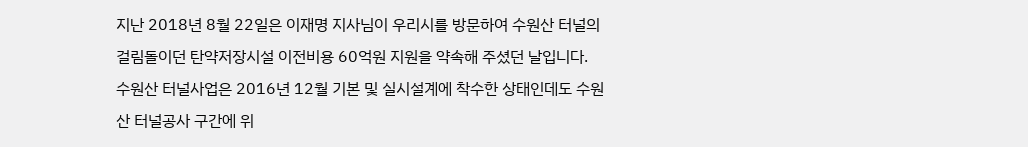지난 2018년 8월 22일은 이재명 지사님이 우리시를 방문하여 수원산 터널의 걸림돌이던 탄약저장시설 이전비용 60억원 지원을 약속해 주셨던 날입니다.
수원산 터널사업은 2016년 12월 기본 및 실시설계에 착수한 상태인데도 수원산 터널공사 구간에 위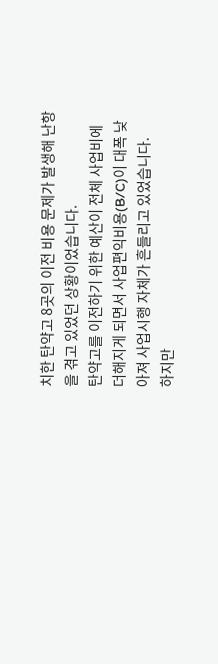치한 탄약고 8곳의 이전 비용 문제가 발생해 난항을 겪고 있었던 상황이었습니다.
탄약고를 이전하기 위한 예산이 전체 사업비에 더해지게 되면서 사업편익비용(B/C)이 대폭 낮아져 사업시행 자체가 흔들리고 있었습니다.
하지만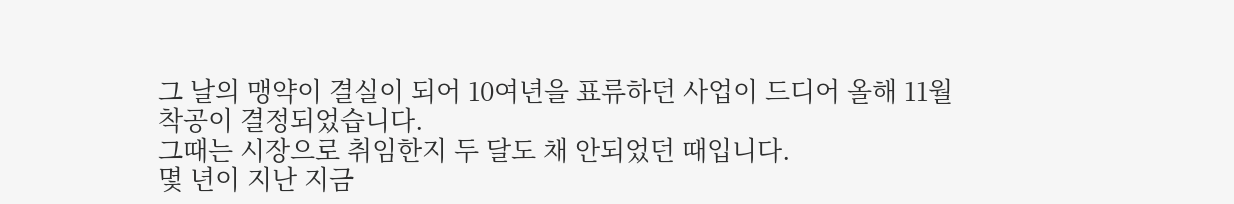그 날의 맹약이 결실이 되어 10여년을 표류하던 사업이 드디어 올해 11월 착공이 결정되었습니다.
그때는 시장으로 취임한지 두 달도 채 안되었던 때입니다.
몇 년이 지난 지금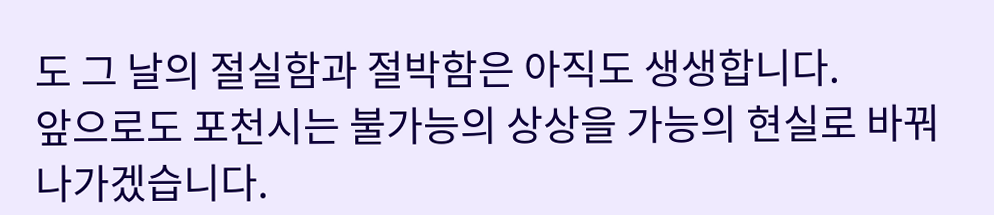도 그 날의 절실함과 절박함은 아직도 생생합니다.
앞으로도 포천시는 불가능의 상상을 가능의 현실로 바꿔나가겠습니다.